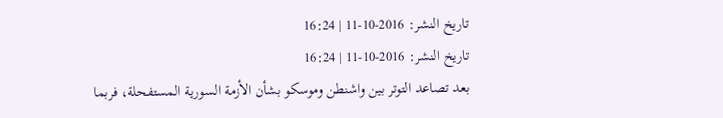تاريخ النشر: 2016-10-11 | 16:24
تاريخ النشر: 2016-10-11 | 16:24
بعد تصاعد التوتر بين واشنطن وموسكو بشأن الأزمة السورية المستفحلة، فربما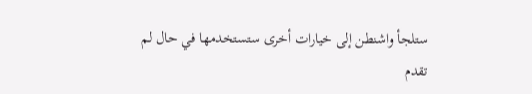ستلجأ واشنطن إلى خيارات أخرى ستستخدمها في حال لم تقدم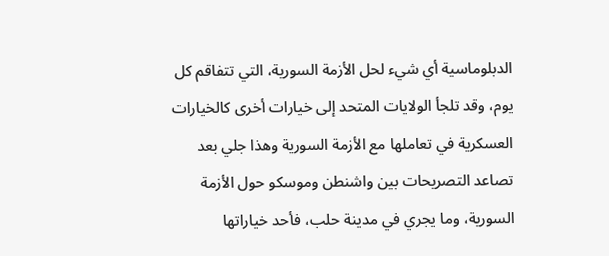الدبلوماسية أي شيء لحل الأزمة السورية، التي تتفاقم كل يوم، وقد تلجأ الولايات المتحد إلى خيارات أخرى كالخيارات العسكرية في تعاملها مع الأزمة السورية وهذا جلي بعد تصاعد التصريحات بين واشنطن وموسكو حول الأزمة السورية، وما يجري في مدينة حلب، فأحد خياراتها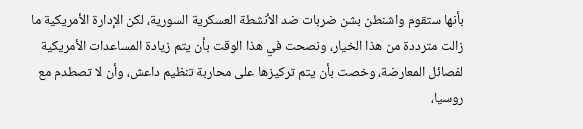بأنها ستقوم واشنطن بشن ضربات ضد الأنشطة العسكرية السورية، لكن الإدارة الأمريكية ما زالت مترددة من هذا الخيار، ونصحت في هذا الوقت بأن يتم زيادة المساعدات الأمريكية لفصائل المعارضة، وخصت بأن يتم تركيزها على محاربة تنظيم داعش، وأن لا تصطدم مع روسيا،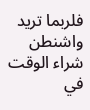فلربما تريد واشنطن شراء الوقت في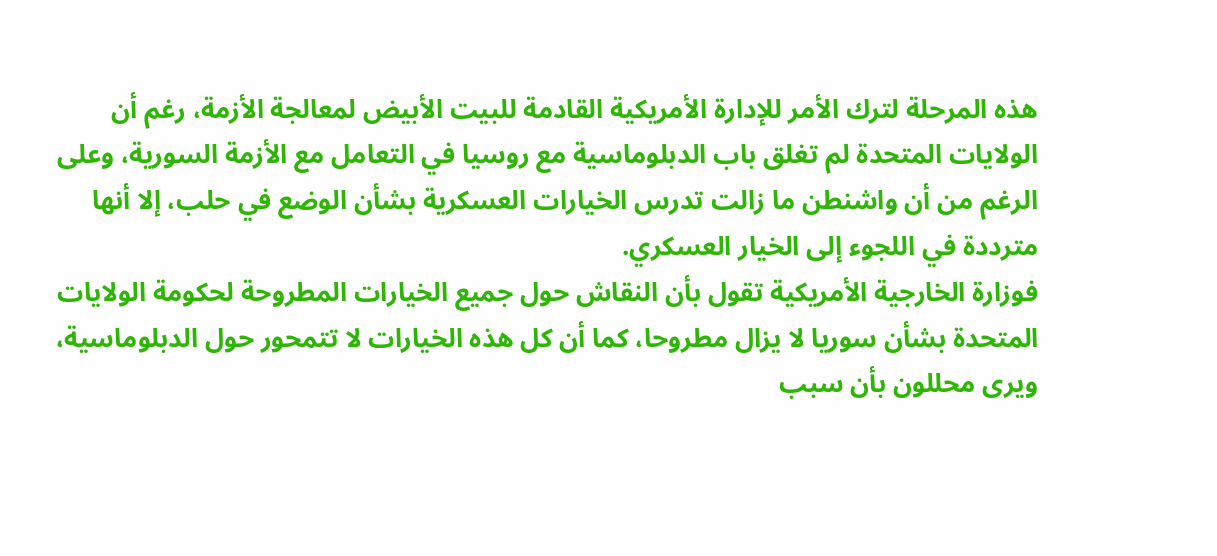هذه المرحلة لترك الأمر للإدارة الأمريكية القادمة للبيت الأبيض لمعالجة الأزمة، رغم أن الولايات المتحدة لم تغلق باب الدبلوماسية مع روسيا في التعامل مع الأزمة السورية، وعلى الرغم من أن واشنطن ما زالت تدرس الخيارات العسكرية بشأن الوضع في حلب، إلا أنها مترددة في اللجوء إلى الخيار العسكري.
فوزارة الخارجية الأمريكية تقول بأن النقاش حول جميع الخيارات المطروحة لحكومة الولايات المتحدة بشأن سوريا لا يزال مطروحا، كما أن كل هذه الخيارات لا تتمحور حول الدبلوماسية، ويرى محللون بأن سبب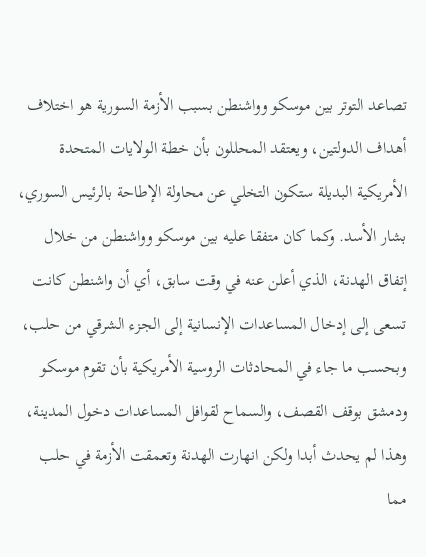تصاعد التوتر بين موسكو وواشنطن بسبب الأزمة السورية هو اختلاف أهداف الدولتين، ويعتقد المحللون بأن خطة الولايات المتحدة الأمريكية البديلة ستكون التخلي عن محاولة الإطاحة بالرئيس السوري، بشار الأسد. وكما كان متفقا عليه بين موسكو وواشنطن من خلال إتفاق الهدنة، الذي أعلن عنه في وقت سابق، أي أن واشنطن كانت تسعى إلى إدخال المساعدات الإنسانية إلى الجزء الشرقي من حلب، وبحسب ما جاء في المحادثات الروسية الأمريكية بأن تقوم موسكو ودمشق بوقف القصف، والسماح لقوافل المساعدات دخول المدينة، وهذا لم يحدث أبدا ولكن انهارت الهدنة وتعمقت الأزمة في حلب مما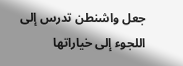جعل واشنطن تدرس إلى اللجوء إلى خياراتها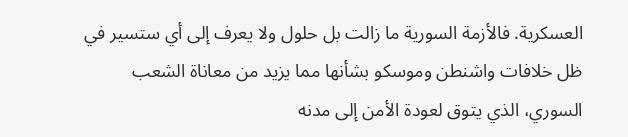العسكرية. فالأزمة السورية ما زالت بل حلول ولا يعرف إلى أي ستسير في ظل خلافات واشنطن وموسكو بشأنها مما يزيد من معاناة الشعب السوري، الذي يتوق لعودة الأمن إلى مدنه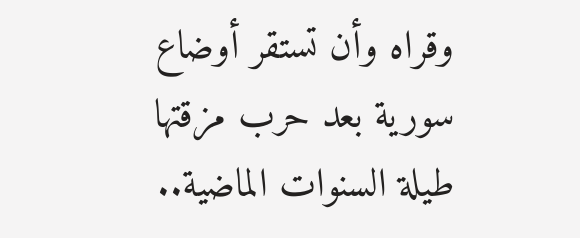وقراه وأن تستقر أوضاع سورية بعد حرب مزقتها طيلة السنوات الماضية..